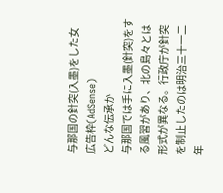与那国の針突(入墨)をした女
広告枠(AdSense)
どんな伝承か
与那国では手に入墨(針突)をする風習があり、北の島々とは形式が異なる。行政庁が針突を制止したのは明治三十一二年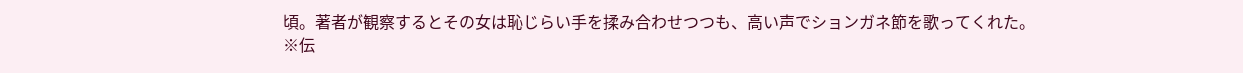頃。著者が観察するとその女は恥じらい手を揉み合わせつつも、高い声でションガネ節を歌ってくれた。
※伝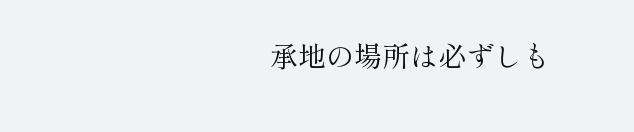承地の場所は必ずしも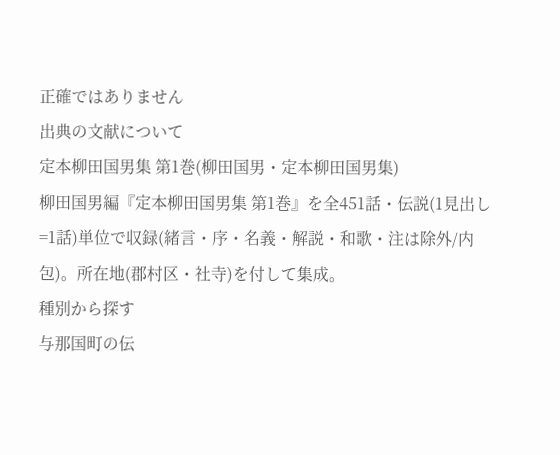正確ではありません
出典の文献について
定本柳田国男集 第1巻(柳田国男・定本柳田国男集)
柳田国男編『定本柳田国男集 第1巻』を全451話・伝説(1見出し=1話)単位で収録(緒言・序・名義・解説・和歌・注は除外/内包)。所在地(郡村区・社寺)を付して集成。
種別から探す
与那国町の伝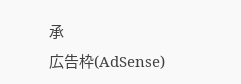承
広告枠(AdSense)